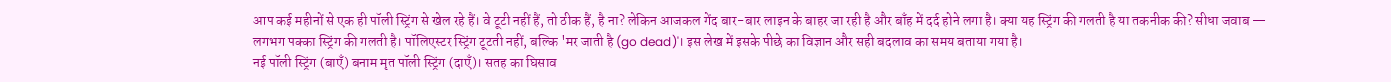आप कई महीनों से एक ही पॉली स्ट्रिंग से खेल रहे हैं। वे टूटी नहीं हैं, तो ठीक हैं, है ना? लेकिन आजकल गेंद बार-बार लाइन के बाहर जा रही है और बाँह में दर्द होने लगा है। क्या यह स्ट्रिंग की गलती है या तकनीक की? सीधा जवाब — लगभग पक्का स्ट्रिंग की गलती है। पॉलिएस्टर स्ट्रिंग टूटती नहीं, बल्कि 'मर जाती है (go dead)'। इस लेख में इसके पीछे का विज्ञान और सही बदलाव का समय बताया गया है।
नई पॉली स्ट्रिंग (बाएँ) बनाम मृत पॉली स्ट्रिंग (दाएँ)। सतह का घिसाव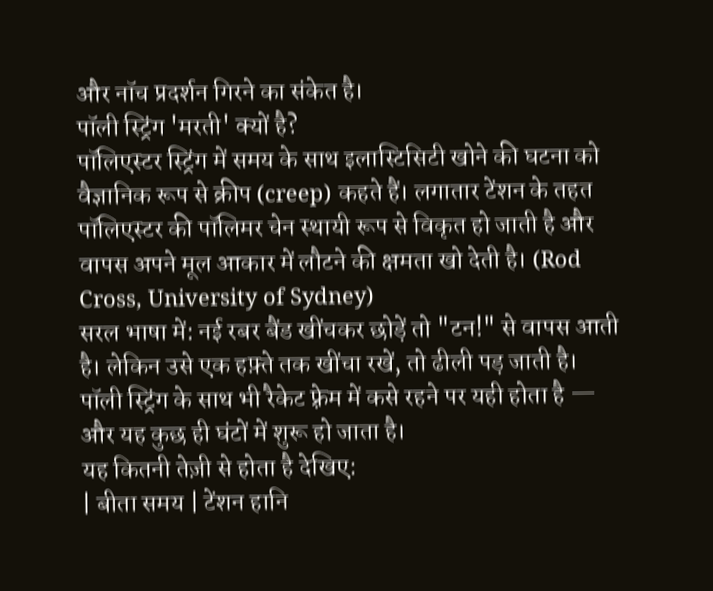और नॉच प्रदर्शन गिरने का संकेत है।
पॉली स्ट्रिंग 'मरती' क्यों है?
पॉलिएस्टर स्ट्रिंग में समय के साथ इलास्टिसिटी खोने की घटना को वैज्ञानिक रूप से क्रीप (creep) कहते हैं। लगातार टेंशन के तहत पॉलिएस्टर की पॉलिमर चेन स्थायी रूप से विकृत हो जाती है और वापस अपने मूल आकार में लौटने की क्षमता खो देती है। (Rod Cross, University of Sydney)
सरल भाषा में: नई रबर बैंड खींचकर छोड़ें तो "टन!" से वापस आती है। लेकिन उसे एक हफ़्ते तक खींचा रखें, तो ढीली पड़ जाती है। पॉली स्ट्रिंग के साथ भी रैकेट फ़्रेम में कसे रहने पर यही होता है — और यह कुछ ही घंटों में शुरू हो जाता है।
यह कितनी तेज़ी से होता है देखिए:
| बीता समय | टेंशन हानि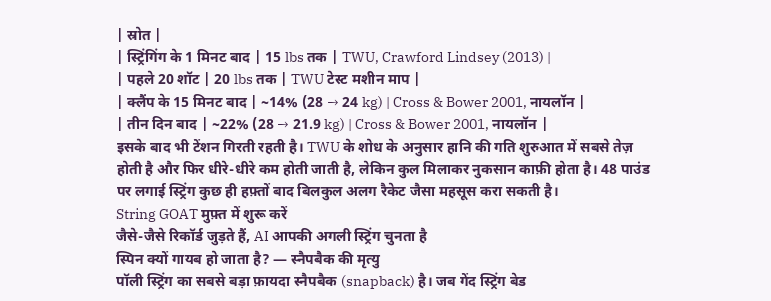| स्रोत |
| स्ट्रिंगिंग के 1 मिनट बाद | 15 lbs तक | TWU, Crawford Lindsey (2013) |
| पहले 20 शॉट | 20 lbs तक | TWU टेस्ट मशीन माप |
| क्लैंप के 15 मिनट बाद | ~14% (28 → 24 kg) | Cross & Bower 2001, नायलॉन |
| तीन दिन बाद | ~22% (28 → 21.9 kg) | Cross & Bower 2001, नायलॉन |
इसके बाद भी टेंशन गिरती रहती है। TWU के शोध के अनुसार हानि की गति शुरुआत में सबसे तेज़ होती है और फिर धीरे-धीरे कम होती जाती है, लेकिन कुल मिलाकर नुकसान काफ़ी होता है। 48 पाउंड पर लगाई स्ट्रिंग कुछ ही हफ़्तों बाद बिलकुल अलग रैकेट जैसा महसूस करा सकती है।
String GOAT मुफ़्त में शुरू करें
जैसे-जैसे रिकॉर्ड जुड़ते हैं, AI आपकी अगली स्ट्रिंग चुनता है
स्पिन क्यों गायब हो जाता है? — स्नैपबैक की मृत्यु
पॉली स्ट्रिंग का सबसे बड़ा फ़ायदा स्नैपबैक (snapback) है। जब गेंद स्ट्रिंग बेड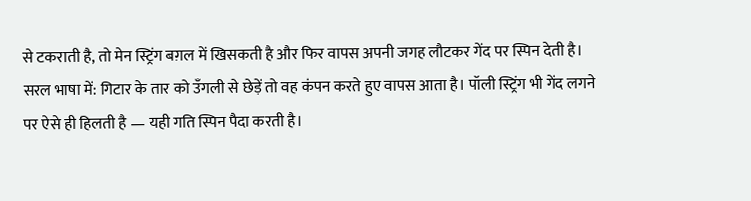से टकराती है, तो मेन स्ट्रिंग बग़ल में खिसकती है और फिर वापस अपनी जगह लौटकर गेंद पर स्पिन देती है।
सरल भाषा में: गिटार के तार को उँगली से छेड़ें तो वह कंपन करते हुए वापस आता है। पॉली स्ट्रिंग भी गेंद लगने पर ऐसे ही हिलती है — यही गति स्पिन पैदा करती है।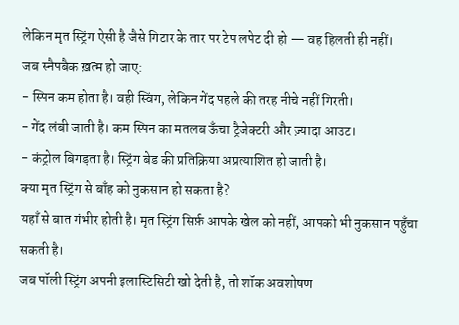लेकिन मृत स्ट्रिंग ऐसी है जैसे गिटार के तार पर टेप लपेट दी हो — वह हिलती ही नहीं।
जब स्नैपबैक ख़त्म हो जाए:
- स्पिन कम होता है। वही स्विंग, लेकिन गेंद पहले की तरह नीचे नहीं गिरती।
- गेंद लंबी जाती है। कम स्पिन का मतलब ऊँचा ट्रैजेक्टरी और ज़्यादा आउट।
- कंट्रोल बिगड़ता है। स्ट्रिंग बेड की प्रतिक्रिया अप्रत्याशित हो जाती है।
क्या मृत स्ट्रिंग से बाँह को नुकसान हो सकता है?
यहाँ से बात गंभीर होती है। मृत स्ट्रिंग सिर्फ़ आपके खेल को नहीं, आपको भी नुकसान पहुँचा सकती है।
जब पॉली स्ट्रिंग अपनी इलास्टिसिटी खो देती है, तो शॉक अवशोषण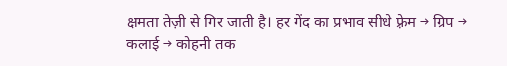क्षमता तेज़ी से गिर जाती है। हर गेंद का प्रभाव सीधे फ़्रेम → ग्रिप → कलाई → कोहनी तक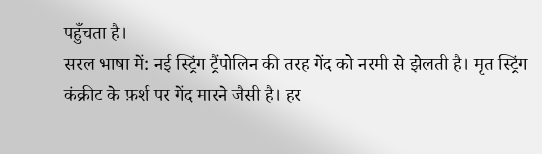पहुँचता है।
सरल भाषा में: नई स्ट्रिंग ट्रैंपोलिन की तरह गेंद को नरमी से झेलती है। मृत स्ट्रिंग कंक्रीट के फ़र्श पर गेंद मारने जैसी है। हर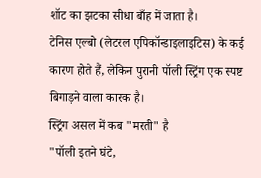शॉट का झटका सीधा बाँह में जाता है।
टेनिस एल्बो (लेटरल एपिकॉन्डाइलाइटिस) के कई कारण होते हैं, लेकिन पुरानी पॉली स्ट्रिंग एक स्पष्ट बिगाड़ने वाला कारक है।
स्ट्रिंग असल में कब "मरती" है
"पॉली इतने घंटे,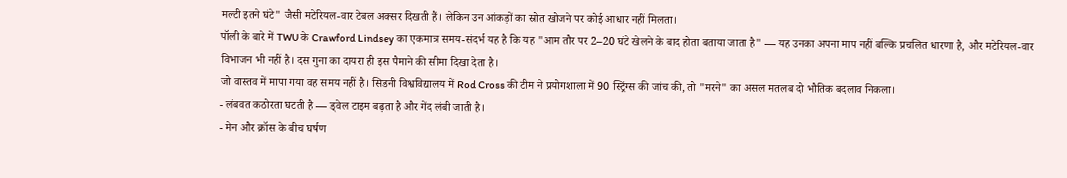मल्टी इतने घंटे" जैसी मटेरियल-वार टेबल अक्सर दिखती हैं। लेकिन उन आंकड़ों का स्रोत खोजने पर कोई आधार नहीं मिलता।
पॉली के बारे में TWU के Crawford Lindsey का एकमात्र समय-संदर्भ यह है कि यह "आम तौर पर 2–20 घंटे खेलने के बाद होता बताया जाता है" — यह उनका अपना माप नहीं बल्कि प्रचलित धारणा है, और मटेरियल-वार विभाजन भी नहीं है। दस गुना का दायरा ही इस पैमाने की सीमा दिखा देता है।
जो वास्तव में मापा गया वह समय नहीं है। सिडनी विश्वविद्यालय में Rod Cross की टीम ने प्रयोगशाला में 90 स्ट्रिंग्स की जांच की, तो "मरने" का असल मतलब दो भौतिक बदलाव निकला।
- लंबवत कठोरता घटती है — ड्वेल टाइम बढ़ता है और गेंद लंबी जाती है।
- मेन और क्रॉस के बीच घर्षण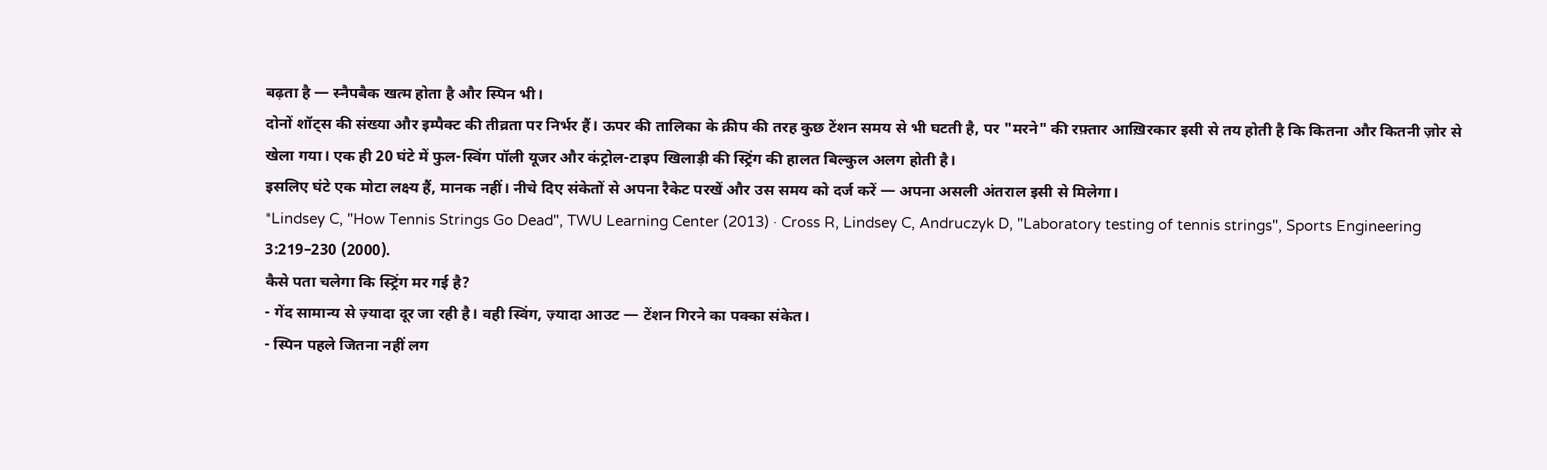बढ़ता है — स्नैपबैक खत्म होता है और स्पिन भी।
दोनों शॉट्स की संख्या और इम्पैक्ट की तीव्रता पर निर्भर हैं। ऊपर की तालिका के क्रीप की तरह कुछ टेंशन समय से भी घटती है, पर "मरने" की रफ़्तार आख़िरकार इसी से तय होती है कि कितना और कितनी ज़ोर से खेला गया। एक ही 20 घंटे में फुल-स्विंग पॉली यूजर और कंट्रोल-टाइप खिलाड़ी की स्ट्रिंग की हालत बिल्कुल अलग होती है।
इसलिए घंटे एक मोटा लक्ष्य हैं, मानक नहीं। नीचे दिए संकेतों से अपना रैकेट परखें और उस समय को दर्ज करें — अपना असली अंतराल इसी से मिलेगा।
*Lindsey C, "How Tennis Strings Go Dead", TWU Learning Center (2013) · Cross R, Lindsey C, Andruczyk D, "Laboratory testing of tennis strings", Sports Engineering 3:219–230 (2000).
कैसे पता चलेगा कि स्ट्रिंग मर गई है?
- गेंद सामान्य से ज़्यादा दूर जा रही है। वही स्विंग, ज़्यादा आउट — टेंशन गिरने का पक्का संकेत।
- स्पिन पहले जितना नहीं लग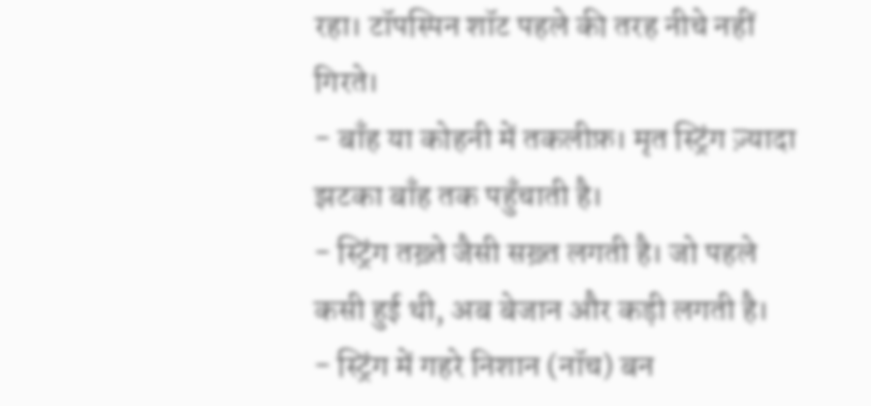रहा। टॉपस्पिन शॉट पहले की तरह नीचे नहीं गिरते।
- बाँह या कोहनी में तकलीफ़। मृत स्ट्रिंग ज़्यादा झटका बाँह तक पहुँचाती है।
- स्ट्रिंग तख़्ते जैसी सख़्त लगती है। जो पहले कसी हुई थी, अब बेजान और कड़ी लगती है।
- स्ट्रिंग में गहरे निशान (नॉच) बन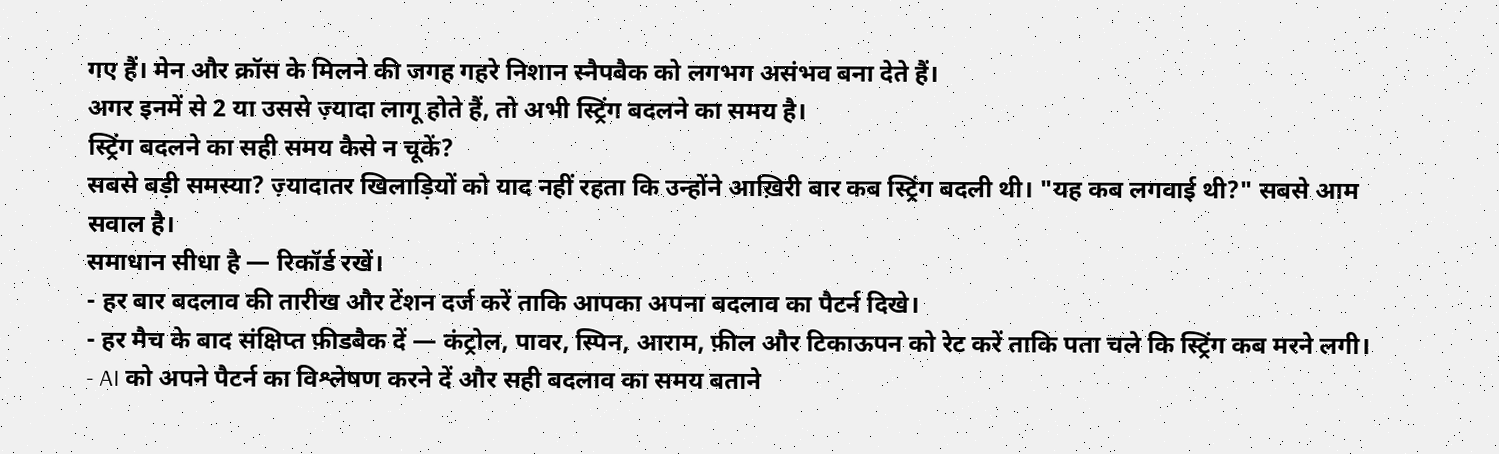गए हैं। मेन और क्रॉस के मिलने की जगह गहरे निशान स्नैपबैक को लगभग असंभव बना देते हैं।
अगर इनमें से 2 या उससे ज़्यादा लागू होते हैं, तो अभी स्ट्रिंग बदलने का समय है।
स्ट्रिंग बदलने का सही समय कैसे न चूकें?
सबसे बड़ी समस्या? ज़्यादातर खिलाड़ियों को याद नहीं रहता कि उन्होंने आख़िरी बार कब स्ट्रिंग बदली थी। "यह कब लगवाई थी?" सबसे आम सवाल है।
समाधान सीधा है — रिकॉर्ड रखें।
- हर बार बदलाव की तारीख और टेंशन दर्ज करें ताकि आपका अपना बदलाव का पैटर्न दिखे।
- हर मैच के बाद संक्षिप्त फ़ीडबैक दें — कंट्रोल, पावर, स्पिन, आराम, फ़ील और टिकाऊपन को रेट करें ताकि पता चले कि स्ट्रिंग कब मरने लगी।
- AI को अपने पैटर्न का विश्लेषण करने दें और सही बदलाव का समय बताने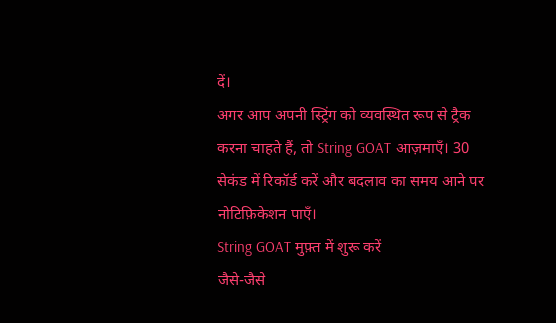दें।
अगर आप अपनी स्ट्रिंग को व्यवस्थित रूप से ट्रैक करना चाहते हैं, तो String GOAT आज़माएँ। 30 सेकंड में रिकॉर्ड करें और बदलाव का समय आने पर नोटिफ़िकेशन पाएँ।
String GOAT मुफ़्त में शुरू करें
जैसे-जैसे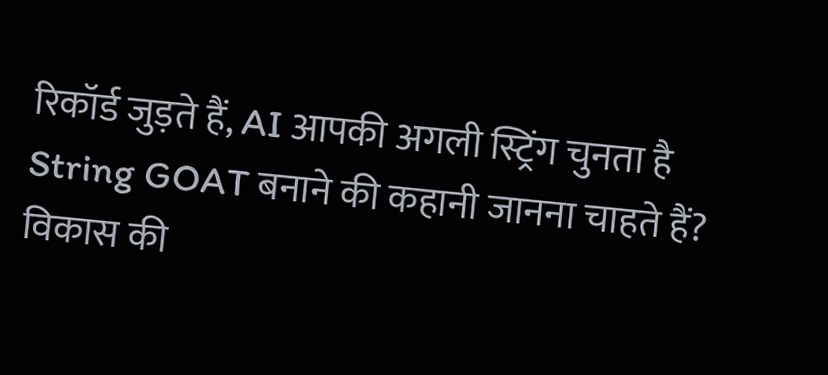रिकॉर्ड जुड़ते हैं, AI आपकी अगली स्ट्रिंग चुनता है
String GOAT बनाने की कहानी जानना चाहते हैं? विकास की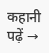कहानी पढ़ें →